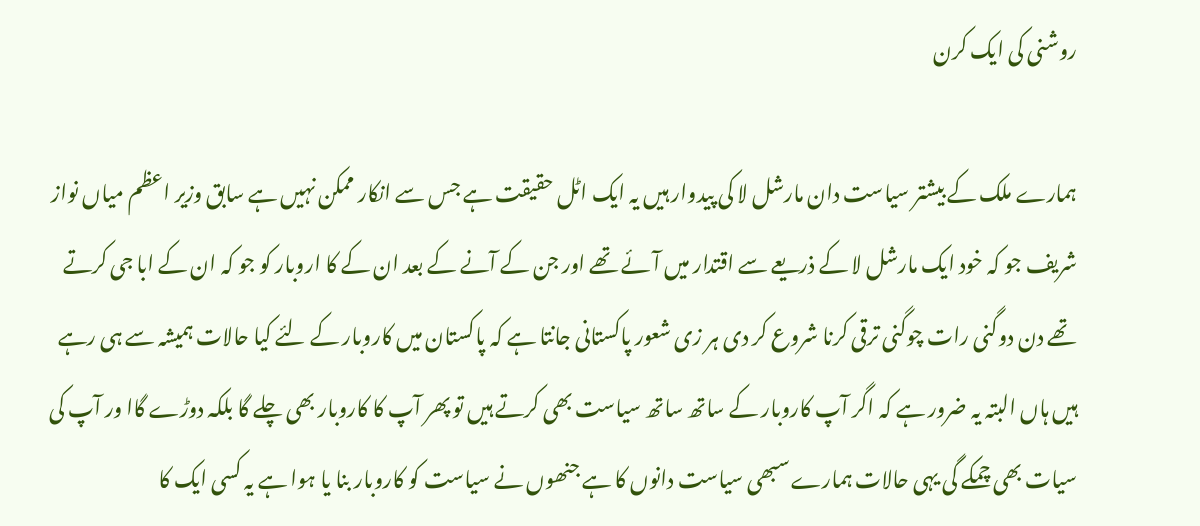روشنی کی ایک کرن

ہمارے ملک کے بیشتر سیاست دان مارشل لا کی پیدوار ہیں یہ ایک اٹل حقیقت ہے جس سے انکار ممکن نہیں ہے سابق وزیر اعظم میاں نواز شریف جو کہ خود ایک مارشل لا کے ذریعے سے اقتدار میں آئے تھے اور جن کے آنے کے بعد ان کے کا اروبار کو جو کہ ان کے ابا جی کرتے تھے دن دوگنی رات چوگنی ترقی کرنا شروع کر دی ہر زی شعور پاکستانی جانتا ہے کہ پاکستان میں کاروبار کے لئے کیا حالات ہمیشہ سے ہی رہے ہیں ہاں البتہ یہ ضرور ہے کہ اگر آپ کاروبار کے ساتھ ساتھ سیاست بھی کرتے ہیں تو پھر آپ کا کاروبار بھی چلے گا بلکہ دوڑے گاا ور آپ کی سیات بھی چمکے گی یہی حالات ہمارے سبھی سیاست دانوں کا ہے جنھوں نے سیاست کو کاروبار بنا یا ہوا ہے یہ کسی ایک کا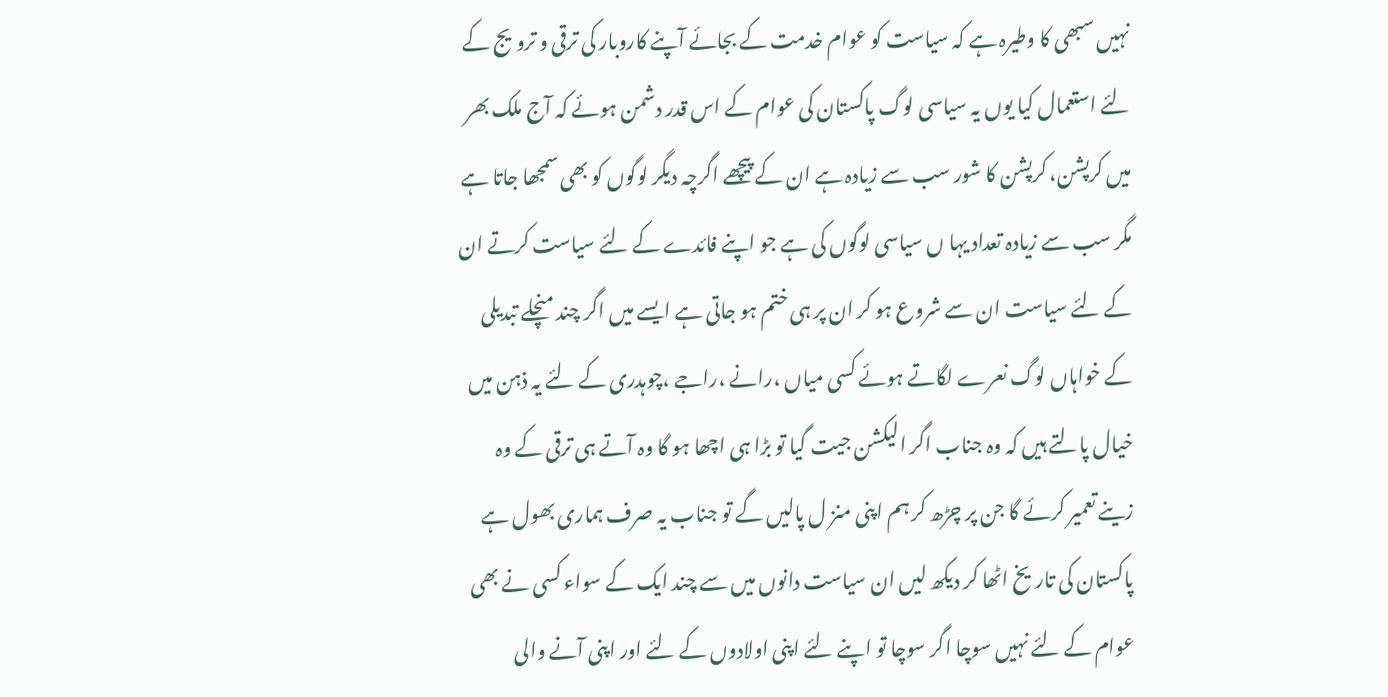نہیں سبھی کا وطیرہ ہے کہ سیاست کو عوام خدمت کے بجائے آپنے کاروبار کی ترقی و ترویج کے لئے استعمال کیا یوں یہ سیاسی لوگ پاکستان کی عوام کے اس قدر دشمن ہوئے کہ آج ملک بھر میں کرپشن، کرپشن کا شور سب سے زیادہ ہے ان کے پیچھے اگرچہ دیگر لوگوں کو بھی سمجھا جاتا ہے مگر سب سے زیادہ تعداد یہا ں سیاسی لوگوں کی ہے جو اپنے فائدے کے لئے سیاست کرتے ان کے لئے سیاست ان سے شروع ہو کر ان پر ہی ختم ہو جاتی ہے ایسے میں اگر چند منچلے تبدیلی کے خواہاں لوگ نعرے لگاتے ہوئے کسی میاں ،رانے ،راجے ،چوہدری کے لئے یہ ذہن میں خیال پالتے ہیں کہ وہ جناب اگر الیکشن جیت گیا تو بڑا ہی اچھا ہو گا وہ آتے ہی ترقی کے وہ زینے تعمیر کرئے گا جن پر چڑھ کر ہم اپنی منز ل پالیں گے تو جناب یہ صرف ہماری بھول ہے پاکستان کی تاریخ اٹھا کر دیکھ لیں ان سیاست دانوں میں سے چند ایک کے سواء کسی نے بھی عوام کے لئے نہیں سوچا اگر سوچا تو اپنے لئے اپنی اولادوں کے لئے اور اپنی آنے والی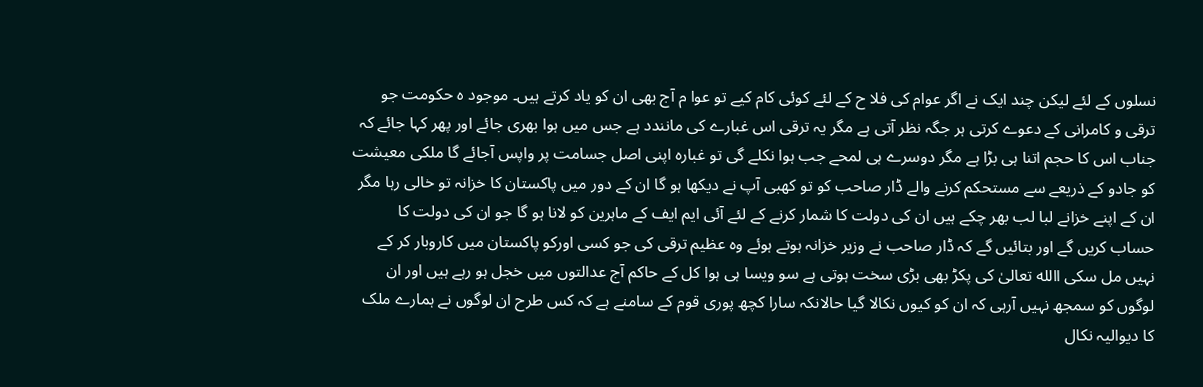نسلوں کے لئے لیکن چند ایک نے اگر عوام کی فلا ح کے لئے کوئی کام کیے تو عوا م آج بھی ان کو یاد کرتے ہیں۔ موجود ہ حکومت جو ترقی و کامرانی کے دعوے کرتی ہر جگہ نظر آتی ہے مگر یہ ترقی اس غبارے کی مانندد ہے جس میں ہوا بھری جائے اور پھر کہا جائے کہ جناب اس کا حجم اتنا ہی بڑا ہے مگر دوسرے ہی لمحے جب ہوا نکلے گی تو غبارہ اپنی اصل جسامت پر واپس آجائے گا ملکی معیشت کو جادو کے ذریعے سے مستحکم کرنے والے ڈار صاحب کو تو کھبی آپ نے دیکھا ہو گا ان کے دور میں پاکستان کا خزانہ تو خالی رہا مگر ان کے اپنے خزانے لبا لب بھر چکے ہیں ان کی دولت کا شمار کرنے کے لئے آئی ایم ایف کے ماہرین کو لانا ہو گا جو ان کی دولت کا حساب کریں گے اور بتائیں گے کہ ڈار صاحب نے وزیر خزانہ ہوتے ہوئے وہ عظیم ترقی کی جو کسی اورکو پاکستان میں کاروبار کر کے نہیں مل سکی االله تعالیٰ کی پکڑ بھی بڑی سخت ہوتی ہے سو ویسا ہی ہوا کل کے حاکم آج عدالتوں میں خجل ہو رہے ہیں اور ان لوگوں کو سمجھ نہیں آرہی کہ ان کو کیوں نکالا گیا حالانکہ سارا کچھ پوری قوم کے سامنے ہے کہ کس طرح ان لوگوں نے ہمارے ملک کا دیوالیہ نکال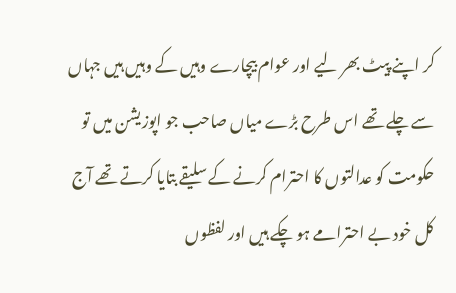کر اپنے پیٹ بھر لیے اور عوام بیچارے وہیں کے وہیں ہیں جہاں سے چلے تھے اس طرح بڑے میاں صاحب جو اپوزیشن میں تو حکومت کو عدالتوں کا احترام کرنے کے سلیقے بتایا کرتے تھے آج کل خود بے احترامے ہو چکے ہیں اور لفظوں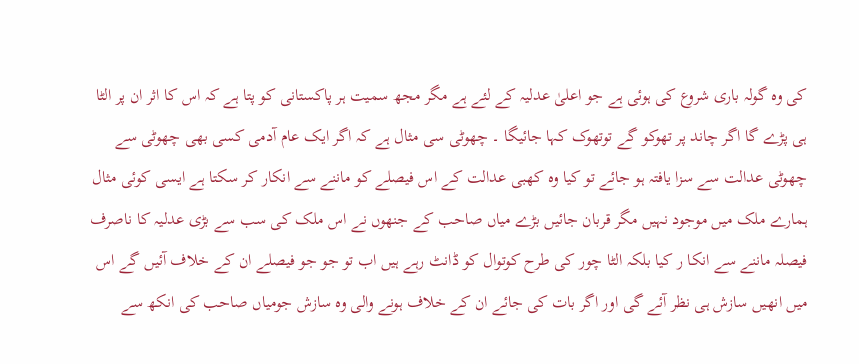کی وہ گولہ باری شروع کی ہوئی ہے جو اعلیٰ عدلیہ کے لئے ہے مگر مجھ سمیت ہر پاکستانی کو پتا ہے کہ اس کا اثر ان پر الٹا ہی پڑے گا اگر چاند پر تھوکو گے توتھوک کہا جائیگا ۔ چھوٹی سی مثال ہے کہ اگر ایک عام آدمی کسی بھی چھوٹی سے چھوٹی عدالت سے سزا یافتہ ہو جائے تو کیا وہ کھبی عدالت کے اس فیصلے کو ماننے سے انکار کر سکتا ہے ایسی کوئی مثال ہمارے ملک میں موجود نہیں مگر قربان جائیں بڑے میاں صاحب کے جنھوں نے اس ملک کی سب سے بڑی عدلیہ کا ناصرف فیصلہ ماننے سے انکا ر کیا بلکہ الٹا چور کی طرح کوتوال کو ڈانٹ رہے ہیں اب تو جو جو فیصلے ان کے خلاف آئیں گے اس میں انھیں سازش ہی نظر آئے گی اور اگر بات کی جائے ان کے خلاف ہونے والی وہ سازش جومیاں صاحب کی انکھ سے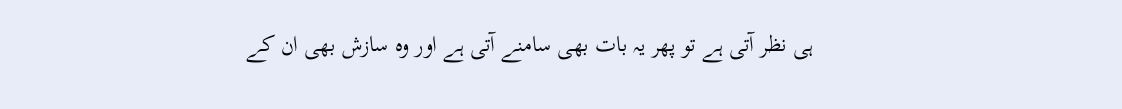ہی نظر آتی ہے تو پھر یہ بات بھی سامنے آتی ہے اور وہ سازش بھی ان کے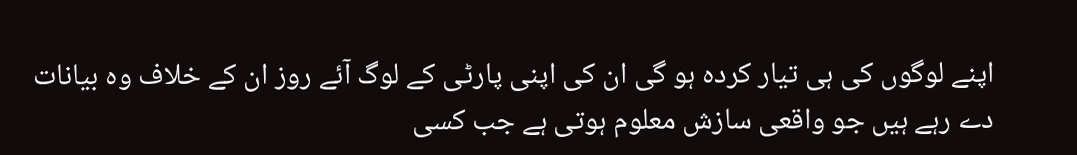اپنے لوگوں کی ہی تیار کردہ ہو گی ان کی اپنی پارٹی کے لوگ آئے روز ان کے خلاف وہ بیانات دے رہے ہیں جو واقعی سازش معلوم ہوتی ہے جب کسی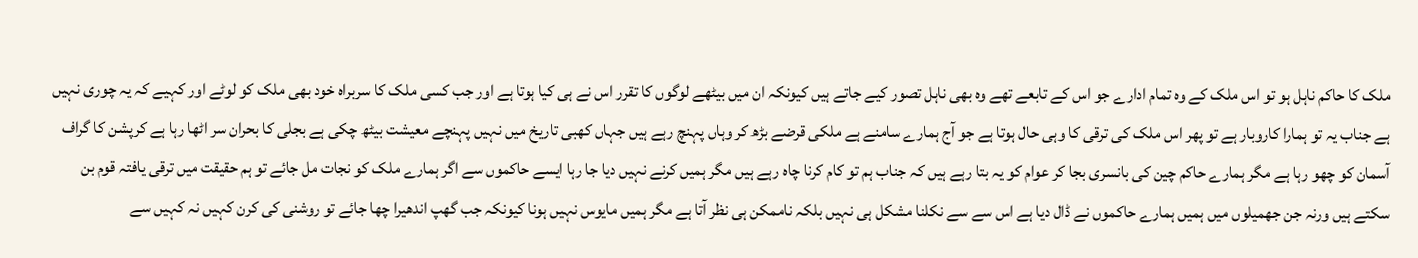ملک کا حاکم ناہل ہو تو اس ملک کے وہ تمام ادارے جو اس کے تابعے تھے وہ بھی ناہل تصور کیے جاتے ہیں کیونکہ ان میں بیٹھے لوگوں کا تقرر اس نے ہی کیا ہوتا ہے اور جب کسی ملک کا سربراہ خود بھی ملک کو لوٹے اور کہیے کہ یہ چوری نہیں ہے جناب یہ تو ہمارا کاروبار ہے تو پھر اس ملک کی ترقی کا وہی حال ہوتا ہے جو آج ہمارے سامنے ہے ملکی قرضے بڑھ کر وہاں پہنچ رہے ہیں جہاں کھبی تاریخ میں نہیں پہنچے معیشت بیٹھ چکی ہے بجلی کا بحران سر اٹھا رہا ہے کرپشن کا گراف آسمان کو چھو رہا ہے مگر ہمارے حاکم چین کی بانسری بجا کر عوام کو یہ بتا رہے ہیں کہ جناب ہم تو کام کرنا چاہ رہے ہیں مگر ہمیں کرنے نہیں دیا جا رہا ایسے حاکموں سے اگر ہمارے ملک کو نجات مل جائے تو ہم حقیقت میں ترقی یافتہ قوم بن سکتے ہیں ورنہ جن جھمیلوں میں ہمیں ہمارے حاکموں نے ڈال دیا ہے اس سے سے نکلنا مشکل ہی نہیں بلکہ ناممکن ہی نظر آتا ہے مگر ہمیں مایوس نہیں ہونا کیونکہ جب گھپ اندھیرا چھا جائے تو روشنی کی کرن کہیں نہ کہیں سے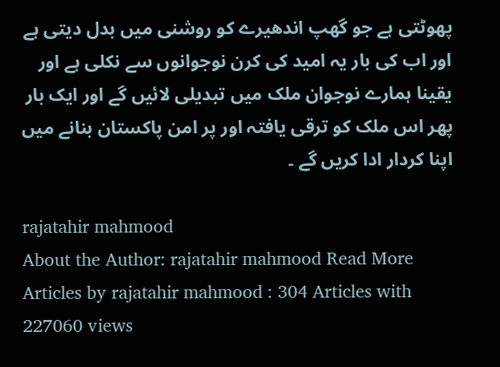پھوٹتی ہے جو گھپ اندھیرے کو روشنی میں بدل دیتی ہے اور اب کی بار یہ امید کی کرن نوجوانوں سے نکلی ہے اور یقینا ہمارے نوجوان ملک میں تبدیلی لائیں گے اور ایک بار پھر اس ملک کو ترقی یافتہ اور پر امن پاکستان بنانے میں اپنا کردار ادا کریں گے ۔

rajatahir mahmood
About the Author: rajatahir mahmood Read More Articles by rajatahir mahmood : 304 Articles with 227060 views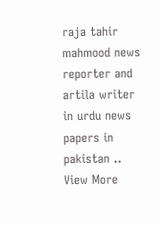raja tahir mahmood news reporter and artila writer in urdu news papers in pakistan .. View More